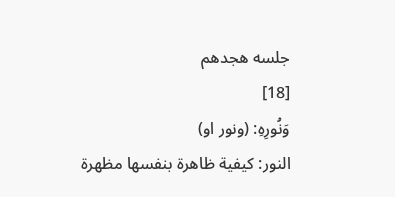جلسه هجدهم
[18]
وَنُورِهِ: (ونور او)
النور: كيفية ظاهرة بنفسها مظهرة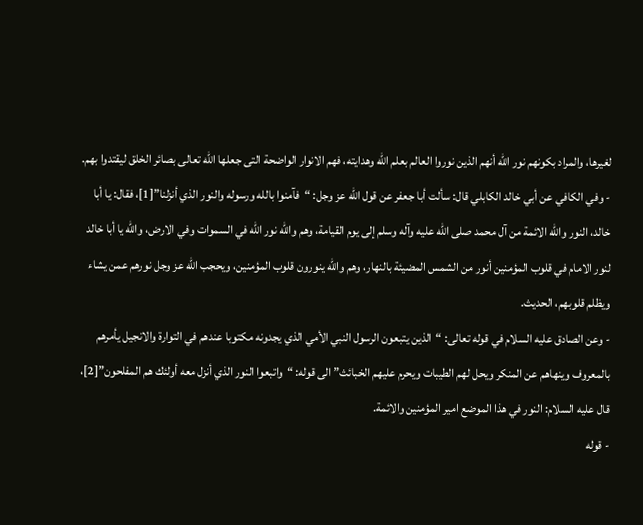لغيرها، والمراد بكونهم نور الله أنهم الذين نوروا العالم بعلم الله وهدايته، فهم الانوار الواضحة التى جعلها الله تعالى بصائر الخلق ليقتدوا بهم.
- وفي الكافي عن أبي خالد الكابلي قال: سألت أبا جعفر عن قول الله عز وجل: “فآمنوا بالله ورسوله والنور الذي أنزلنا”[1]، فقال: يا أبا خالد، النور والله الائمة من آل محمد صلى الله عليه وآله وسلم إلى يوم القيامة، وهم والله نور الله في السموات وفي الارض، والله يا أبا خالد لنور الامام في قلوب المؤمنين أنور من الشمس المضيئة بالنهار، وهم والله ينورون قلوب المؤمنين، ويحجب الله عز وجل نورهم عمن يشاء ويظلم قلوبهم، الحديث.
- وعن الصادق عليه السلام في قوله تعالى: “الذين يتبعون الرسول النبي الأمي الذي يجدونه مكتوبا عندهم في التوارة والانجيل يأمرهم بالمعروف وينهاهم عن المنكر ويحل لهم الطيبات ويحرم عليهم الخبائث” الى قوله: “واتبعوا النور الذي أنزل معه أولئك هم المفلحون”[2]، قال عليه السلام: النور في هذا الموضع امير المؤمنين والائمة.
- قوله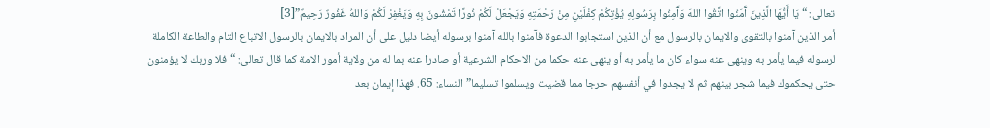تعالى: “يَا أَيُّهَا الَّذِينَ آَمَنُوا اتَّقُوا اللهَ وَآَمِنُوا بِرَسُولِهِ يُؤْتِكُمْ كِفْلَيْنِ مِنْ رَحْمَتِهِ وَيَجْعَلْ لَكُمْ نُورًا تَمْشُونَ بِهِ وَيَغْفِرْ لَكُمْ وَاللهُ غَفُورٌ رَحِيمٌ”[3]
أمر الذين آمنوا بالتقوى والايمان بالرسول مع أن الذين استجابوا الدعوة فآمنوا بالله آمنوا برسوله أيضا دليل على أن المراد بالايمان بالرسول الاتباع التام والطاعة الكاملة لرسوله فيما يأمر به وينهى عنه سواء كان ما يأمر به أو ينهى عنه حكما من الاحكام الشرعية أو صادرا عنه بما له من ولاية أمور الامة كما قال تعالى: “فلا وربك لا يؤمنون حتى يحكموك فيما شجر بينهم ثم لا يجدوا في أنفسهم حرجا مما قضيت ويسلموا تسليما” النساء: 65. فهذا إيمان بعد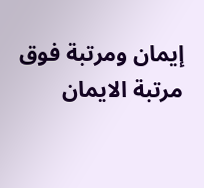إيمان ومرتبة فوق مرتبة الايمان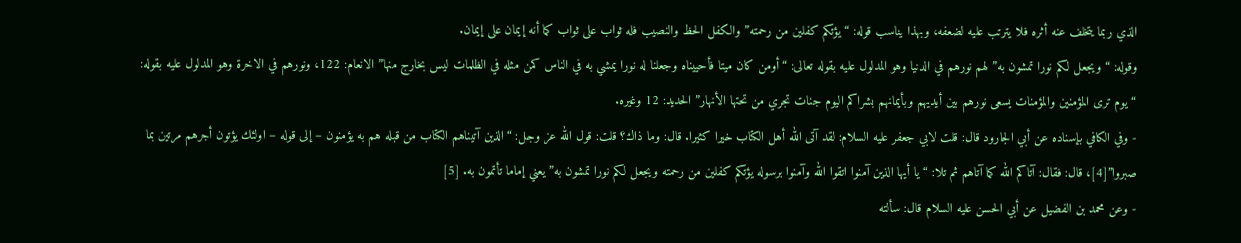الذي ربما يتخلف عنه أثره فلا يترتب عليه لضعفه، وبهذا يناسب قوله: “يؤتكم كفلين من رحمته” والكفل الحظ والنصيب فله ثواب على ثواب كما أنه إيمان على إيمان.
وقوله: “ويجعل لكم نورا تمشون به” لهم نورهم في الدنيا وهو المدلول عليه بقوله تعالى: “أومن كان ميتا فأحييناه وجعلنا له نورا يمشي به في الناس كمن مثله في الظلمات ليس بخارج منها” الانعام: 122، ونورهم في الاخرة وهو المدلول عليه بقوله: “يوم ترى المؤمنين والمؤمنات يسعى نورهم بين أيديهم وبأيمانهم بشراكم اليوم جنات تجري من تحتها الأنهار” الحديد: 12 وغيره.
- وفي الكافي بإسناده عن أبي الجارود قال: قلت لابي جعفر عليه السلام: لقد آتى الله أهل الكتاب خيرا كثيرا. قال: وما ذاك؟ قلت: قول الله عز وجل: “الذين آتيناهم الكتاب من قبله هم به يؤمنون – إلى قوله – اولئك يؤتون أجرهم مرتين بما صبروا”[4]، قال: فقال: آتاكم الله كما آتاهم ثم تلا: “يا أيها الذين آمنوا اتقوا الله وآمنوا برسوله يؤتكم كفلين من رحمته ويجعل لكم نورا تمشون به” يعني إماما تأتمون به. [5]
- وعن محمد بن الفضيل عن أبي الحسن عليه السلام قال: سألته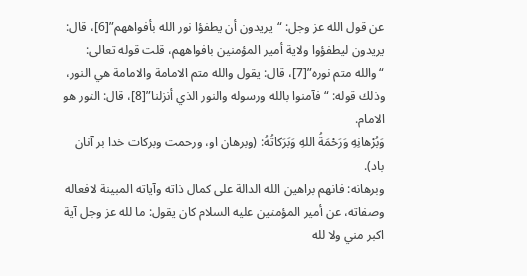عن قول الله عز وجل: “يريدون أن يطفؤا نور الله بأفواههم”[6]، قال: يريدون ليطفؤوا ولاية أمير المؤمنين بافواههم، قلت قوله تعالى: “والله متم نوره”[7]، قال: يقول والله متم الامامة والامامة هي النور، وذلك قوله: “فآمنوا بالله ورسوله والنور الذي أنزلنا”[8]، قال: النور هو الامام.
وَبُرْهانِهِ وَرَحْمَةُ اللهِ وَبَرَكاتُهُ: (وبرهان او، ورحمت وبرکات خدا بر آنان باد).
وبرهانه: فانهم براهين الله الدالة على كمال ذاته وآياته المبينة لافعاله وصفاته، عن أمير المؤمنين عليه السلام كان يقول: ما لله عز وجل آية اكبر مني ولا لله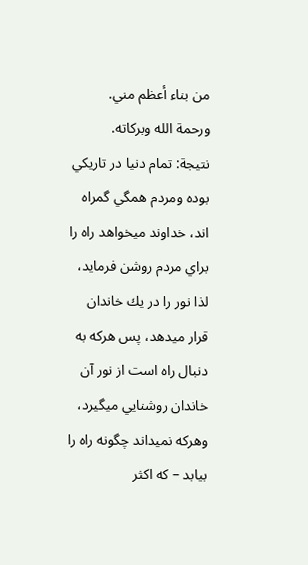من بناء أعظم مني.
ورحمة الله وبركاته.
نتيجة: تمام دنيا در تاريكي بوده ومردم همگي گمراه اند، خداوند ميخواهد راه را براي مردم روشن فرمايد، لذا نور را در يك خاندان قرار ميدهد، پس هركه به دنبال راه است از نور آن خاندان روشنايي ميگيرد، وهركه نميداند چگونه راه را بيابد – كه اكثر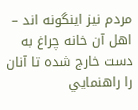مردم نيز اينگونه اند – اهل آن خانه چراغ به دست خارج شده تا آنان را راهنمايي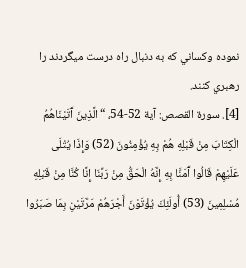نموده وكساني كه به دنبال راه درست ميگردند را رهبري كنند.
[4]. سورة القصص: آية 52-54، “الَّذِينَ آَتَيْنَاهُمُ الْكِتَابَ مِنْ قَبْلِهِ هُمْ بِهِ يُؤْمِنُونَ (52) وَإِذَا يُتْلَى عَلَيْهِمْ قَالُوا آَمَنَّا بِهِ إِنَّهُ الْحَقُّ مِنْ رَبِّنَا إِنَّا كُنَّا مِنْ قَبْلِهِ مُسْلِمِينَ (53) أُولَئِكَ يُؤْتَوْنَ أَجْرَهُمْ مَرَّتَيْنِ بِمَا صَبَرُوا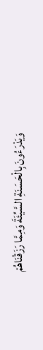وَيَدْرَءُونَ بِالْحَسَنَةِ السَّيِّئَةَ وَمِمَّا رَزَقْنَاهُمْ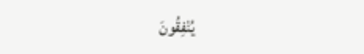يُنْفِقُونَ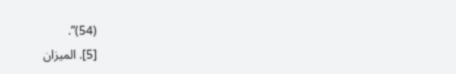(54)”.
[5]. الميزان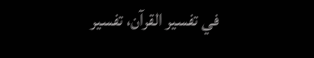في تفسير القرآن، تفسير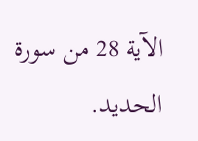الآية 28 من سورة الحديد.